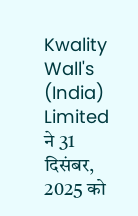Kwality Wall's (India) Limited ने 31 दिसंबर, 2025 को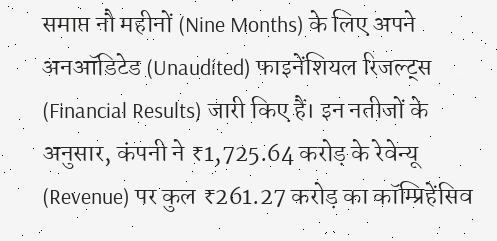समाप्त नौ महीनों (Nine Months) के लिए अपने अनऑडिटेड (Unaudited) फाइनेंशियल रिजल्ट्स (Financial Results) जारी किए हैं। इन नतीजों के अनुसार, कंपनी ने ₹1,725.64 करोड़ के रेवेन्यू (Revenue) पर कुल ₹261.27 करोड़ का कॉम्प्रिहेंसिव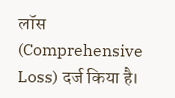लॉस (Comprehensive Loss) दर्ज किया है।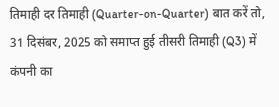तिमाही दर तिमाही (Quarter-on-Quarter) बात करें तो, 31 दिसंबर, 2025 को समाप्त हुई तीसरी तिमाही (Q3) में कंपनी का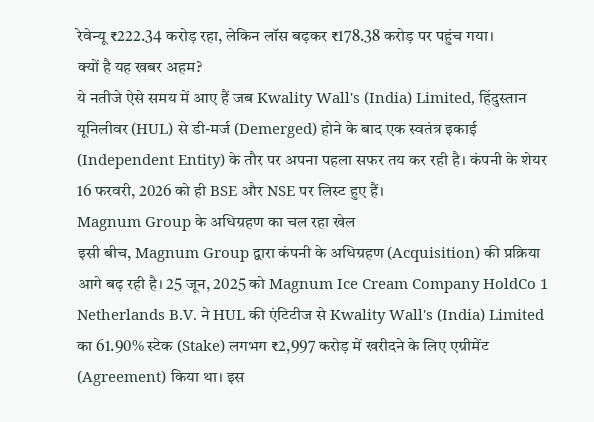रेवेन्यू ₹222.34 करोड़ रहा, लेकिन लॉस बढ़कर ₹178.38 करोड़ पर पहुंच गया।
क्यों है यह खबर अहम?
ये नतीजे ऐसे समय में आए हैं जब Kwality Wall's (India) Limited, हिंदुस्तान यूनिलीवर (HUL) से डी-मर्ज (Demerged) होने के बाद एक स्वतंत्र इकाई (Independent Entity) के तौर पर अपना पहला सफर तय कर रही है। कंपनी के शेयर 16 फरवरी, 2026 को ही BSE और NSE पर लिस्ट हुए हैं।
Magnum Group के अधिग्रहण का चल रहा खेल
इसी बीच, Magnum Group द्वारा कंपनी के अधिग्रहण (Acquisition) की प्रक्रिया आगे बढ़ रही है। 25 जून, 2025 को Magnum Ice Cream Company HoldCo 1 Netherlands B.V. ने HUL की एंटिटीज से Kwality Wall's (India) Limited का 61.90% स्टेक (Stake) लगभग ₹2,997 करोड़ में खरीदने के लिए एग्रीमेंट (Agreement) किया था। इस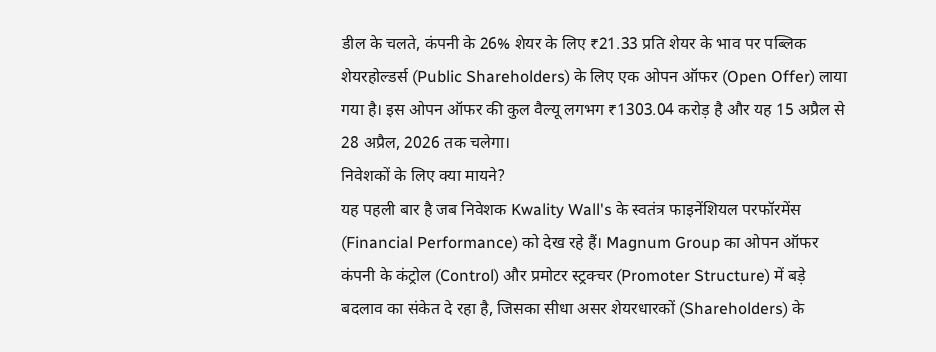डील के चलते, कंपनी के 26% शेयर के लिए ₹21.33 प्रति शेयर के भाव पर पब्लिक शेयरहोल्डर्स (Public Shareholders) के लिए एक ओपन ऑफर (Open Offer) लाया गया है। इस ओपन ऑफर की कुल वैल्यू लगभग ₹1303.04 करोड़ है और यह 15 अप्रैल से 28 अप्रैल, 2026 तक चलेगा।
निवेशकों के लिए क्या मायने?
यह पहली बार है जब निवेशक Kwality Wall's के स्वतंत्र फाइनेंशियल परफॉरमेंस (Financial Performance) को देख रहे हैं। Magnum Group का ओपन ऑफर कंपनी के कंट्रोल (Control) और प्रमोटर स्ट्रक्चर (Promoter Structure) में बड़े बदलाव का संकेत दे रहा है, जिसका सीधा असर शेयरधारकों (Shareholders) के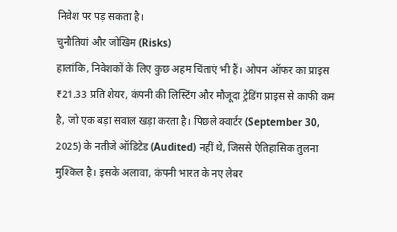निवेश पर पड़ सकता है।
चुनौतियां और जोखिम (Risks)
हालांकि, निवेशकों के लिए कुछ अहम चिंताएं भी हैं। ओपन ऑफर का प्राइस ₹21.33 प्रति शेयर, कंपनी की लिस्टिंग और मौजूदा ट्रेडिंग प्राइस से काफी कम है, जो एक बड़ा सवाल खड़ा करता है। पिछले क्वार्टर (September 30, 2025) के नतीजे ऑडिटेड (Audited) नहीं थे, जिससे ऐतिहासिक तुलना मुश्किल है। इसके अलावा, कंपनी भारत के नए लेबर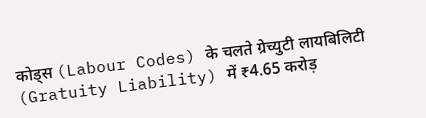कोड्स (Labour Codes) के चलते ग्रेच्युटी लायबिलिटी (Gratuity Liability) में ₹4.65 करोड़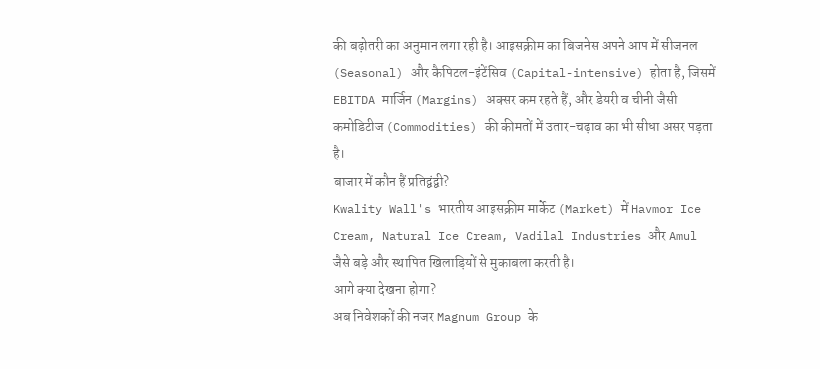की बढ़ोतरी का अनुमान लगा रही है। आइसक्रीम का बिजनेस अपने आप में सीजनल (Seasonal) और कैपिटल-इंटेंसिव (Capital-intensive) होता है, जिसमें EBITDA मार्जिन (Margins) अक्सर कम रहते हैं, और डेयरी व चीनी जैसी कमोडिटीज (Commodities) की कीमतों में उतार-चढ़ाव का भी सीधा असर पड़ता है।
बाजार में कौन हैं प्रतिद्वंद्वी?
Kwality Wall's भारतीय आइसक्रीम मार्केट (Market) में Havmor Ice Cream, Natural Ice Cream, Vadilal Industries और Amul जैसे बड़े और स्थापित खिलाड़ियों से मुकाबला करती है।
आगे क्या देखना होगा?
अब निवेशकों की नजर Magnum Group के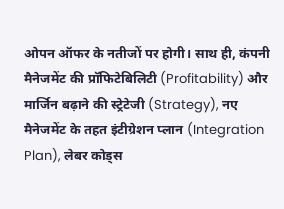ओपन ऑफर के नतीजों पर होगी। साथ ही, कंपनी मैनेजमेंट की प्रॉफिटेबिलिटी (Profitability) और मार्जिन बढ़ाने की स्ट्रेटेजी (Strategy), नए मैनेजमेंट के तहत इंटीग्रेशन प्लान (Integration Plan), लेबर कोड्स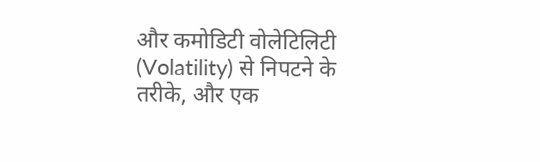और कमोडिटी वोलेटिलिटी (Volatility) से निपटने के तरीके, और एक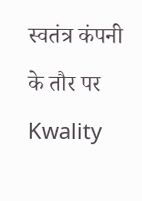स्वतंत्र कंपनी के तौर पर Kwality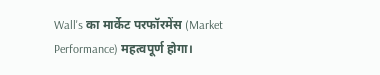Wall's का मार्केट परफॉरमेंस (Market Performance) महत्वपूर्ण होगा।